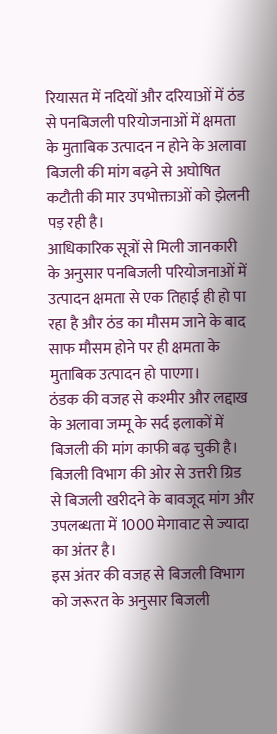रियासत में नदियों और दरियाओं में ठंड से पनबिजली परियोजनाओं में क्षमता के मुताबिक उत्पादन न होने के अलावा बिजली की मांग बढ़ने से अघोषित कटौती की मार उपभोक्ताओं को झेलनी पड़ रही है।
आधिकारिक सूत्रों से मिली जानकारी के अनुसार पनबिजली परियोजनाओं में उत्पादन क्षमता से एक तिहाई ही हो पा रहा है और ठंड का मौसम जाने के बाद साफ मौसम होने पर ही क्षमता के मुताबिक उत्पादन हो पाएगा।
ठंडक की वजह से कश्मीर और लद्दाख के अलावा जम्मू के सर्द इलाकों में बिजली की मांग काफी बढ़ चुकी है। बिजली विभाग की ओर से उत्तरी ग्रिड से बिजली खरीदने के बावजूद मांग और उपलब्धता में 1000 मेगावाट से ज्यादा का अंतर है।
इस अंतर की वजह से बिजली विभाग को जरूरत के अनुसार बिजली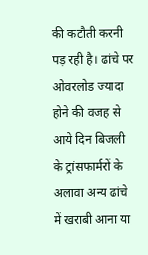की कटौती करनी पड़ रही है। ढांचे पर ओवरलोड ज्यादा होने की वजह से आये दिन बिजली के ट्रांसफार्मरों के अलावा अन्य ढांचे में खराबी आना या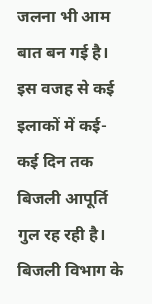जलना भी आम बात बन गई है।
इस वजह से कई इलाकों में कई-कई दिन तक बिजली आपूर्ति गुल रह रही है। बिजली विभाग के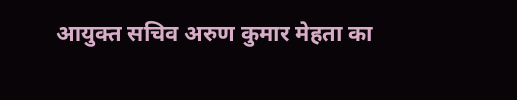आयुक्त सचिव अरुण कुमार मेहता का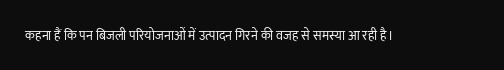कहना हैं कि पन बिजली परियोजनाओं में उत्पादन गिरने की वजह से समस्या आ रही है।